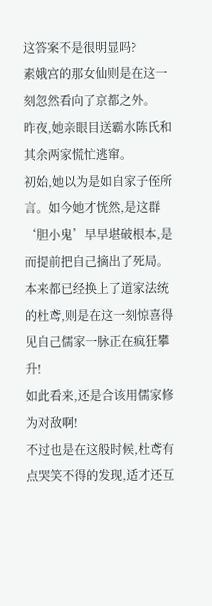这答案不是很明显吗?
素娥宫的那女仙则是在这一刻忽然看向了京都之外。
昨夜,她亲眼目送霸水陈氏和其余两家慌忙逃窜。
初始,她以为是如自家子侄所言。如今她才恍然,是这群‘胆小鬼’早早堪破根本,是而提前把自己摘出了死局。
本来都已经换上了道家法统的杜鸢,则是在这一刻惊喜得见自己儒家一脉正在疯狂攀升!
如此看来,还是合该用儒家修为对敌啊!
不过也是在这般时候,杜鸢有点哭笑不得的发现,适才还互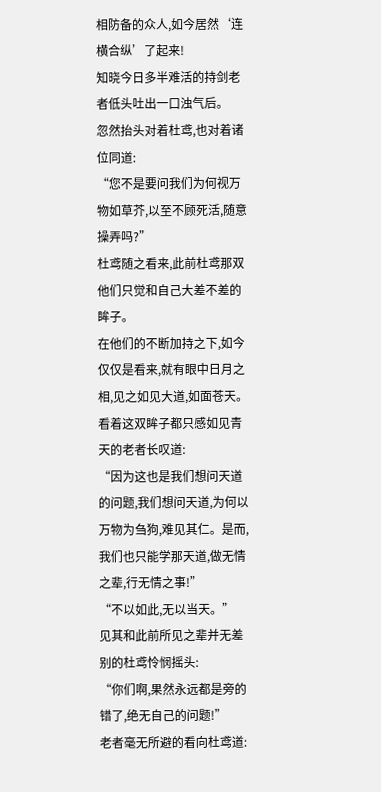相防备的众人,如今居然‘连横合纵’了起来!
知晓今日多半难活的持剑老者低头吐出一口浊气后。
忽然抬头对着杜鸢,也对着诸位同道:
“您不是要问我们为何视万物如草芥,以至不顾死活,随意操弄吗?”
杜鸢随之看来,此前杜鸢那双他们只觉和自己大差不差的眸子。
在他们的不断加持之下,如今仅仅是看来,就有眼中日月之相,见之如见大道,如面苍天。
看着这双眸子都只感如见青天的老者长叹道:
“因为这也是我们想问天道的问题,我们想问天道,为何以万物为刍狗,难见其仁。是而,我们也只能学那天道,做无情之辈,行无情之事!”
“不以如此,无以当天。”
见其和此前所见之辈并无差别的杜鸢怜悯摇头:
“你们啊,果然永远都是旁的错了,绝无自己的问题!”
老者毫无所避的看向杜鸢道: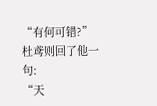“有何可错?”
杜鸢则回了他一句:
“天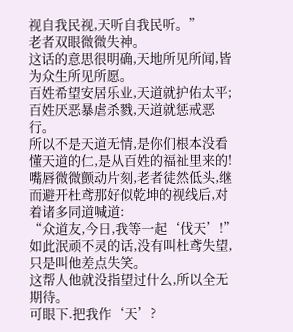视自我民视,天听自我民听。”
老者双眼微微失神。
这话的意思很明确,天地所见所闻,皆为众生所见所愿。
百姓希望安居乐业,天道就护佑太平;百姓厌恶暴虐杀戮,天道就惩戒恶行。
所以不是天道无情,是你们根本没看懂天道的仁,是从百姓的福祉里来的!
嘴唇微微颤动片刻,老者徒然低头,继而避开杜鸢那好似乾坤的视线后,对着诸多同道喊道:
“众道友,今日,我等一起‘伐天’!”
如此泯顽不灵的话,没有叫杜鸢失望,只是叫他差点失笑。
这帮人他就没指望过什么,所以全无期待。
可眼下.把我作‘天’?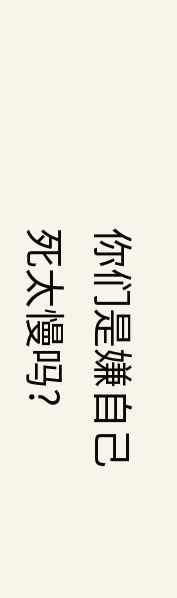你们是嫌自己死太慢吗?